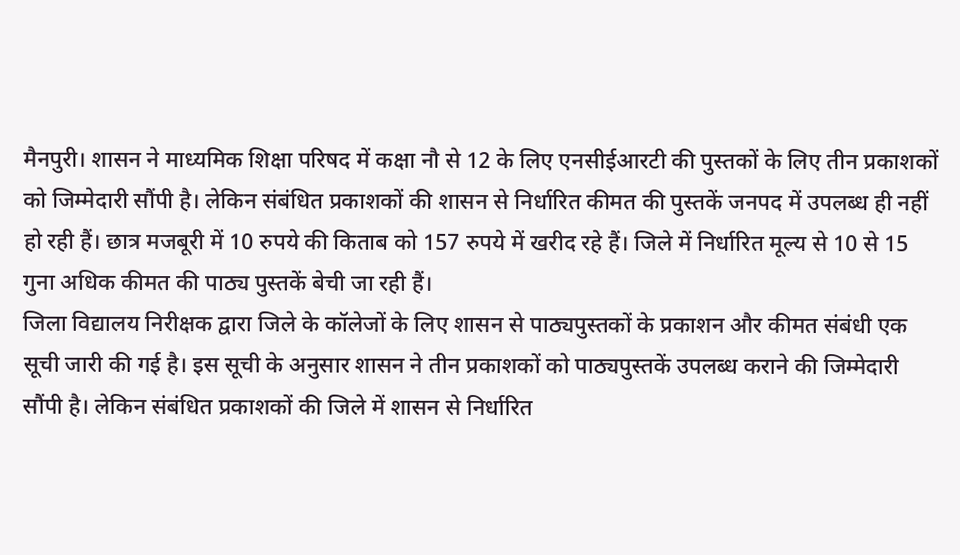मैनपुरी। शासन ने माध्यमिक शिक्षा परिषद में कक्षा नौ से 12 के लिए एनसीईआरटी की पुस्तकों के लिए तीन प्रकाशकों को जिम्मेदारी सौंपी है। लेकिन संबंधित प्रकाशकों की शासन से निर्धारित कीमत की पुस्तकें जनपद में उपलब्ध ही नहीं हो रही हैं। छात्र मजबूरी में 10 रुपये की किताब को 157 रुपये में खरीद रहे हैं। जिले में निर्धारित मूल्य से 10 से 15 गुना अधिक कीमत की पाठ्य पुस्तकें बेची जा रही हैं।
जिला विद्यालय निरीक्षक द्वारा जिले के कॉलेजों के लिए शासन से पाठ्यपुस्तकों के प्रकाशन और कीमत संबंधी एक सूची जारी की गई है। इस सूची के अनुसार शासन ने तीन प्रकाशकों को पाठ्यपुस्तकें उपलब्ध कराने की जिम्मेदारी सौंपी है। लेकिन संबंधित प्रकाशकों की जिले में शासन से निर्धारित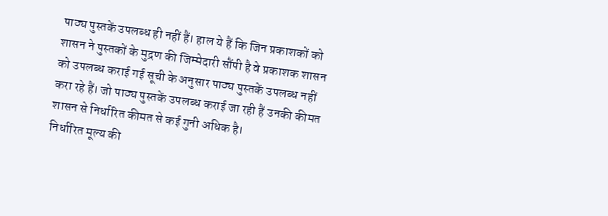पाठ्य पुस्तकें उपलब्ध ही नहीं हैं। हाल ये हैं कि जिन प्रकाशकों को शासन ने पुस्तकों के मुद्रण की जिम्मेदारी सौंपी है वे प्रकाशक शासन को उपलब्ध कराई गई सूची के अनुसार पाठ्य पुस्तकें उपलब्ध नहीं करा रहे हैं। जो पाठ्य पुस्तकें उपलब्ध कराई जा रही हैं उनकी कीमत शासन से निर्धारित कीमत से कई गुनी अधिक है।
निर्धारित मूल्य की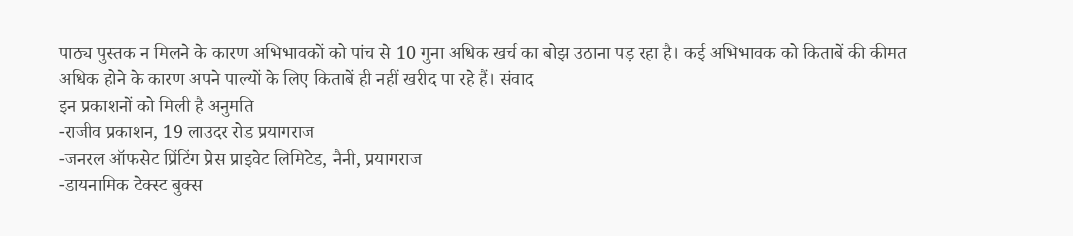पाठ्य पुस्तक न मिलने के कारण अभिभावकों को पांच से 10 गुना अधिक खर्च का बोझ उठाना पड़ रहा है। कई अभिभावक को किताबें की कीमत अधिक होने के कारण अपने पाल्यों के लिए किताबें ही नहीं खरीद पा रहे हैं। संवाद
इन प्रकाशनों को मिली है अनुमति
-राजीव प्रकाशन, 19 लाउदर रोड प्रयागराज
-जनरल ऑफसेट प्रिंटिंग प्रेस प्राइवेट लिमिटेड, नैनी, प्रयागराज
-डायनामिक टेक्स्ट बुक्स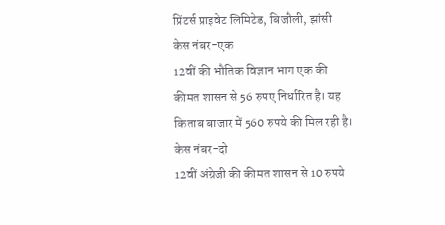प्रिंटर्स प्राइवेट लिमिटेड, बिजौली, झांसी
केस नंबर-एक
12वीं की भौतिक विज्ञान भाग एक की कीमत शासन से 56 रुपए निर्धारित है। यह किताब बाजार में 560 रुपये की मिल रही है।
केस नंबर-दो
12वीं अंग्रेजी की कीमत शासन से 10 रुपये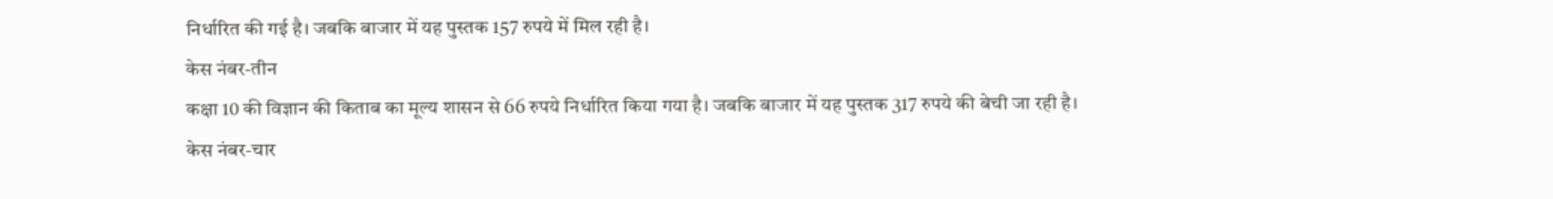निर्धारित की गई है। जबकि बाजार में यह पुस्तक 157 रुपये में मिल रही है।
केस नंबर-तीन
कक्षा 10 की विज्ञान की किताब का मूल्य शासन से 66 रुपये निर्धारित किया गया है। जबकि बाजार में यह पुस्तक 317 रुपये की बेची जा रही है।
केस नंबर-चार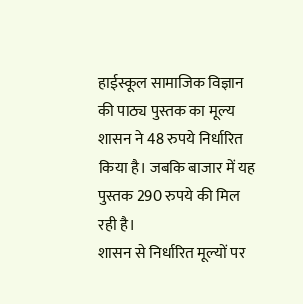हाईस्कूल सामाजिक विज्ञान की पाठ्य पुस्तक का मूल्य शासन ने 48 रुपये निर्धारित किया है। जबकि बाजार में यह पुस्तक 290 रुपये की मिल रही है।
शासन से निर्धारित मूल्यों पर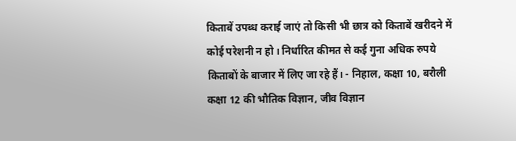किताबें उपब्ध कराई जाएं तो किसी भी छात्र को किताबें खरीदने में कोई परेशनी न हो। निर्धारित कीमत से कई गुना अधिक रुपये किताबों के बाजार में लिए जा रहे हैं। - निहाल, कक्षा 10, बरौली
कक्षा 12 की भौतिक विज्ञान, जीव विज्ञान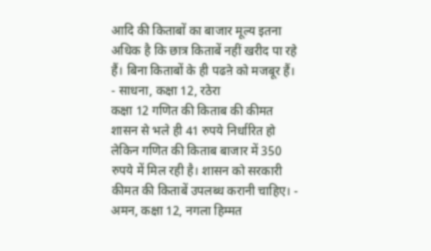आदि की किताबों का बाजार मूल्य इतना अधिक है कि छात्र किताबें नहीं खरीद पा रहे हैं। बिना किताबों के ही पढऩे को मजबूर हैं। - साधना, कक्षा 12, रठेरा
कक्षा 12 गणित की किताब की कीमत शासन से भले ही 41 रुपये निर्धारित हो लेकिन गणित की किताब बाजार में 350 रुपये में मिल रही है। शासन को सरकारी कीमत की किताबें उपलब्ध करानी चाहिए। - अमन, कक्षा 12, नगला हिम्मत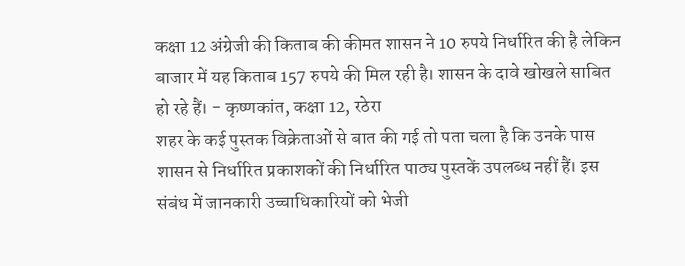कक्षा 12 अंग्रेजी की किताब की कीमत शासन ने 10 रुपये निर्धारित की है लेकिन बाजार में यह किताब 157 रुपये की मिल रही है। शासन के दावे खोखले साबित हो रहे हैं। - कृष्णकांत, कक्षा 12, रठेरा
शहर के कई पुस्तक विक्रेताओं से बात की गई तो पता चला है कि उनके पास शासन से निर्धारित प्रकाशकों की निर्धारित पाठ्य पुस्तकें उपलब्ध नहीं हैं। इस संबंध में जानकारी उच्चाधिकारियों को भेजी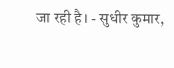जा रही है। - सुधीर कुमार,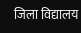जिला विद्यालय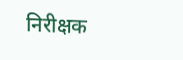निरीक्षक